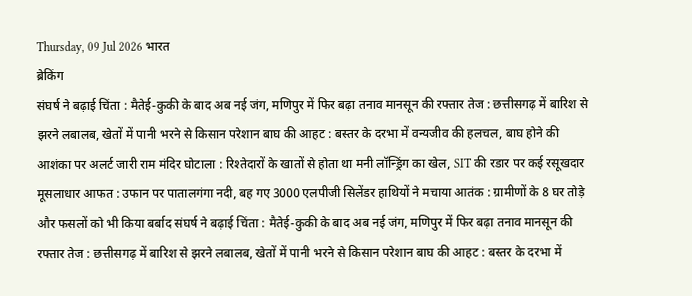Thursday, 09 Jul 2026 भारत
ब्रेकिंग
संघर्ष ने बढ़ाई चिंता : मैतेई-कुकी के बाद अब नई जंग, मणिपुर में फिर बढ़ा तनाव मानसून की रफ्तार तेज : छत्तीसगढ़ में बारिश से झरने लबालब, खेतों में पानी भरने से किसान परेशान बाघ की आहट : बस्तर के दरभा में वन्यजीव की हलचल, बाघ होने की आशंका पर अलर्ट जारी राम मंदिर घोटाला : रिश्तेदारों के खातों से होता था मनी लॉन्ड्रिंग का खेल, SIT की रडार पर कई रसूखदार मूसलाधार आफत : उफान पर पातालगंगा नदी, बह गए 3000 एलपीजी सिलेंडर हाथियों ने मचाया आतंक : ग्रामीणों के 8 घर तोड़े और फसलों को भी किया बर्बाद संघर्ष ने बढ़ाई चिंता : मैतेई-कुकी के बाद अब नई जंग, मणिपुर में फिर बढ़ा तनाव मानसून की रफ्तार तेज : छत्तीसगढ़ में बारिश से झरने लबालब, खेतों में पानी भरने से किसान परेशान बाघ की आहट : बस्तर के दरभा में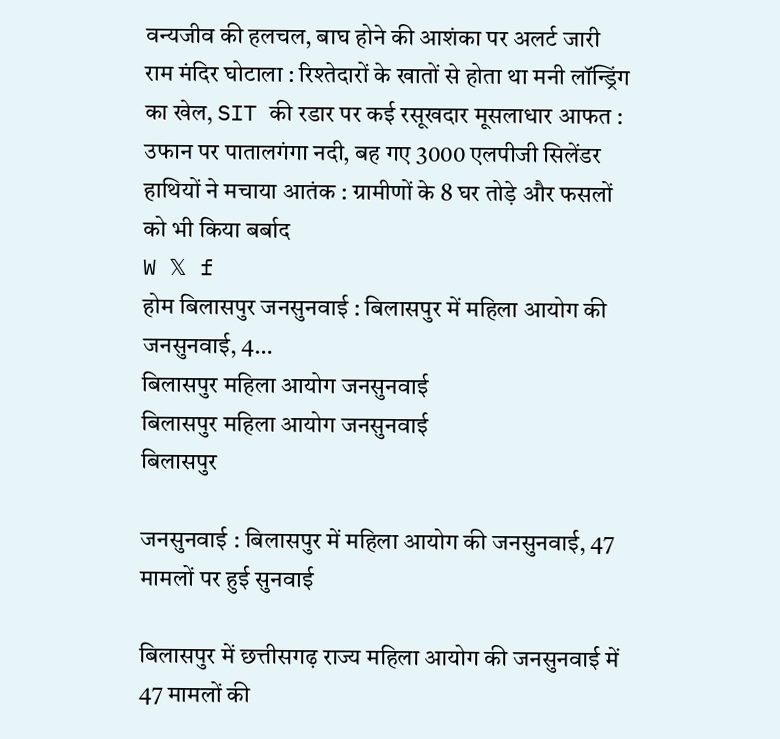वन्यजीव की हलचल, बाघ होने की आशंका पर अलर्ट जारी राम मंदिर घोटाला : रिश्तेदारों के खातों से होता था मनी लॉन्ड्रिंग का खेल, SIT की रडार पर कई रसूखदार मूसलाधार आफत : उफान पर पातालगंगा नदी, बह गए 3000 एलपीजी सिलेंडर हाथियों ने मचाया आतंक : ग्रामीणों के 8 घर तोड़े और फसलों को भी किया बर्बाद
W 𝕏 f
होम बिलासपुर जनसुनवाई : बिलासपुर में महिला आयोग की जनसुनवाई, 4…
बिलासपुर महिला आयोग जनसुनवाई
बिलासपुर महिला आयोग जनसुनवाई
बिलासपुर

जनसुनवाई : बिलासपुर में महिला आयोग की जनसुनवाई, 47 मामलों पर हुई सुनवाई

बिलासपुर में छत्तीसगढ़ राज्य महिला आयोग की जनसुनवाई में 47 मामलों की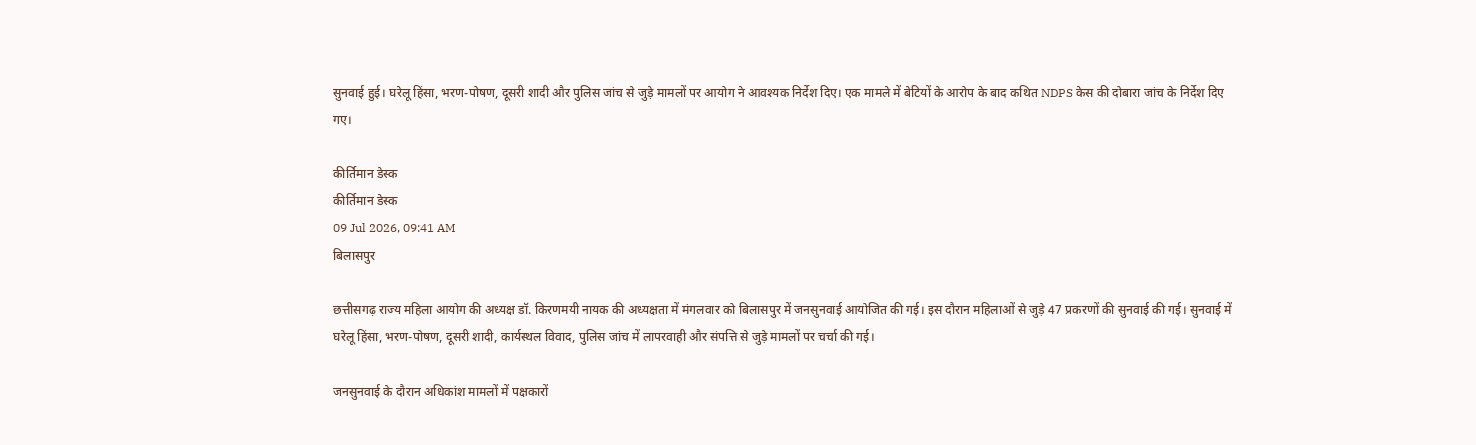सुनवाई हुई। घरेलू हिंसा, भरण-पोषण, दूसरी शादी और पुलिस जांच से जुड़े मामलों पर आयोग ने आवश्यक निर्देश दिए। एक मामले में बेटियों के आरोप के बाद कथित NDPS केस की दोबारा जांच के निर्देश दिए गए।

कीर्तिमान डेस्क
कीर्तिमान डेस्क
09 Jul 2026, 09:41 AM
बिलासपुर

छत्तीसगढ़ राज्य महिला आयोग की अध्यक्ष डॉ. किरणमयी नायक की अध्यक्षता में मंगलवार को बिलासपुर में जनसुनवाई आयोजित की गई। इस दौरान महिलाओं से जुड़े 47 प्रकरणों की सुनवाई की गई। सुनवाई में घरेलू हिंसा, भरण-पोषण, दूसरी शादी, कार्यस्थल विवाद, पुलिस जांच में लापरवाही और संपत्ति से जुड़े मामलों पर चर्चा की गई।

जनसुनवाई के दौरान अधिकांश मामलों में पक्षकारों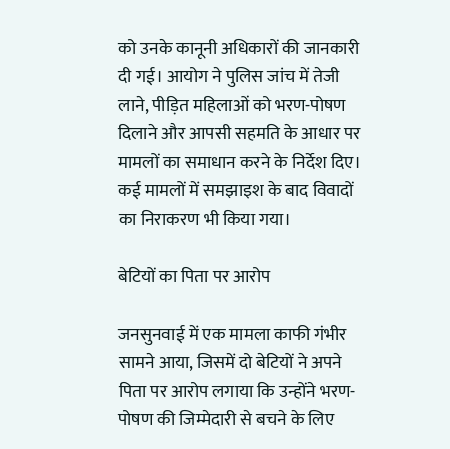को उनके कानूनी अधिकारों की जानकारी दी गई। आयोग ने पुलिस जांच में तेजी लाने, पीड़ित महिलाओं को भरण-पोषण दिलाने और आपसी सहमति के आधार पर मामलों का समाधान करने के निर्देश दिए। कई मामलों में समझाइश के बाद विवादों का निराकरण भी किया गया।

बेटियों का पिता पर आरोप

जनसुनवाई में एक मामला काफी गंभीर सामने आया, जिसमें दो बेटियों ने अपने पिता पर आरोप लगाया कि उन्होंने भरण-पोषण की जिम्मेदारी से बचने के लिए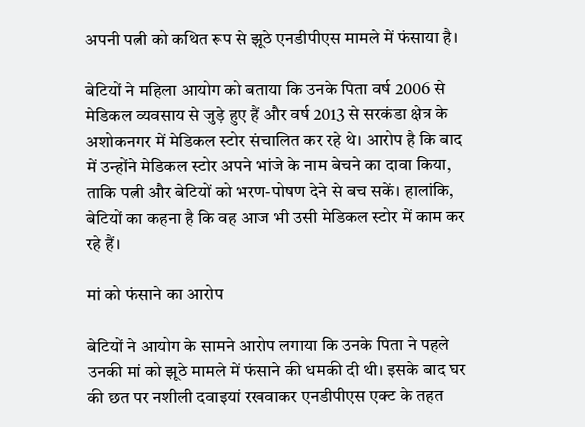अपनी पत्नी को कथित रूप से झूठे एनडीपीएस मामले में फंसाया है।

बेटियों ने महिला आयोग को बताया कि उनके पिता वर्ष 2006 से मेडिकल व्यवसाय से जुड़े हुए हैं और वर्ष 2013 से सरकंडा क्षेत्र के अशोकनगर में मेडिकल स्टोर संचालित कर रहे थे। आरोप है कि बाद में उन्होंने मेडिकल स्टोर अपने भांजे के नाम बेचने का दावा किया, ताकि पत्नी और बेटियों को भरण-पोषण देने से बच सकें। हालांकि, बेटियों का कहना है कि वह आज भी उसी मेडिकल स्टोर में काम कर रहे हैं।

मां को फंसाने का आरोप

बेटियों ने आयोग के सामने आरोप लगाया कि उनके पिता ने पहले उनकी मां को झूठे मामले में फंसाने की धमकी दी थी। इसके बाद घर की छत पर नशीली दवाइयां रखवाकर एनडीपीएस एक्ट के तहत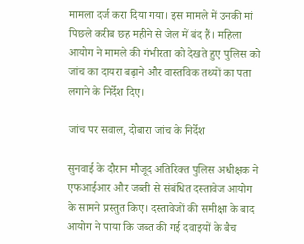मामला दर्ज करा दिया गया। इस मामले में उनकी मां पिछले करीब छह महीने से जेल में बंद हैं। महिला आयोग ने मामले की गंभीरता को देखते हुए पुलिस को जांच का दायरा बढ़ाने और वास्तविक तथ्यों का पता लगाने के निर्देश दिए।

जांच पर सवाल, दोबारा जांच के निर्देश

सुनवाई के दौरान मौजूद अतिरिक्त पुलिस अधीक्षक ने एफआईआर और जब्ती से संबंधित दस्तावेज आयोग के सामने प्रस्तुत किए। दस्तावेजों की समीक्षा के बाद आयोग ने पाया कि जब्त की गई दवाइयों के बैच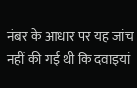नंबर के आधार पर यह जांच नहीं की गई थी कि दवाइयां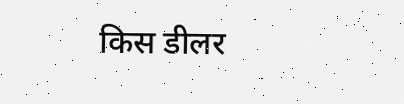किस डीलर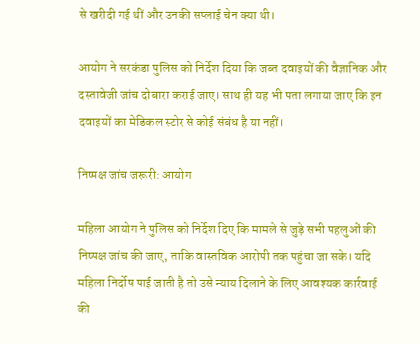से खरीदी गई थीं और उनकी सप्लाई चेन क्या थी।

आयोग ने सरकंडा पुलिस को निर्देश दिया कि जब्त दवाइयों की वैज्ञानिक और दस्तावेजी जांच दोबारा कराई जाए। साथ ही यह भी पता लगाया जाए कि इन दवाइयों का मेडिकल स्टोर से कोई संबंध है या नहीं।

निष्पक्ष जांच जरूरी: आयोग

महिला आयोग ने पुलिस को निर्देश दिए कि मामले से जुड़े सभी पहलुओं की निष्पक्ष जांच की जाए, ताकि वास्तविक आरोपी तक पहुंचा जा सके। यदि महिला निर्दोष पाई जाती है तो उसे न्याय दिलाने के लिए आवश्यक कार्रवाई की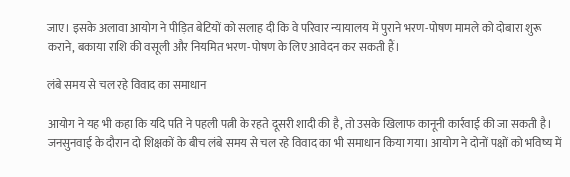जाए। इसके अलावा आयोग ने पीड़ित बेटियों को सलाह दी कि वे परिवार न्यायालय में पुराने भरण-पोषण मामले को दोबारा शुरू कराने, बकाया राशि की वसूली और नियमित भरण-पोषण के लिए आवेदन कर सकती हैं।

लंबे समय से चल रहे विवाद का समाधान

आयोग ने यह भी कहा कि यदि पति ने पहली पत्नी के रहते दूसरी शादी की है, तो उसके खिलाफ कानूनी कार्रवाई की जा सकती है। जनसुनवाई के दौरान दो शिक्षकों के बीच लंबे समय से चल रहे विवाद का भी समाधान किया गया। आयोग ने दोनों पक्षों को भविष्य में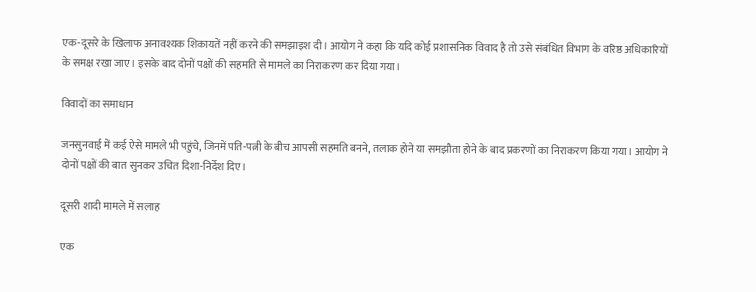एक-दूसरे के खिलाफ अनावश्यक शिकायतें नहीं करने की समझाइश दी। आयोग ने कहा कि यदि कोई प्रशासनिक विवाद है तो उसे संबंधित विभाग के वरिष्ठ अधिकारियों के समक्ष रखा जाए। इसके बाद दोनों पक्षों की सहमति से मामले का निराकरण कर दिया गया।

विवादों का समाधान

जनसुनवाई में कई ऐसे मामले भी पहुंचे, जिनमें पति-पत्नी के बीच आपसी सहमति बनने, तलाक होने या समझौता होने के बाद प्रकरणों का निराकरण किया गया। आयोग ने दोनों पक्षों की बात सुनकर उचित दिशा-निर्देश दिए।

दूसरी शादी मामले में सलाह

एक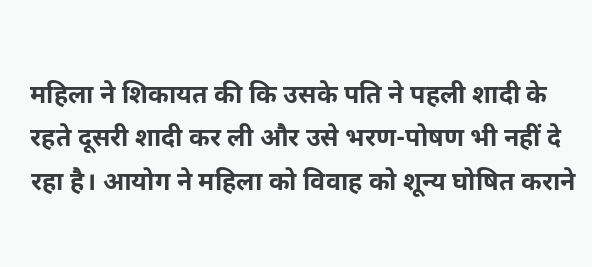महिला ने शिकायत की कि उसके पति ने पहली शादी के रहते दूसरी शादी कर ली और उसे भरण-पोषण भी नहीं दे रहा है। आयोग ने महिला को विवाह को शून्य घोषित कराने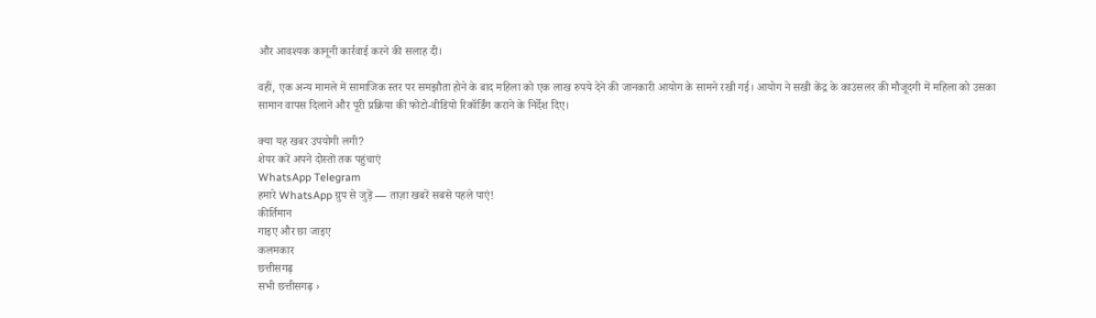और आवश्यक कानूनी कार्रवाई करने की सलाह दी।

वहीं, एक अन्य मामले में सामाजिक स्तर पर समझौता होने के बाद महिला को एक लाख रुपये देने की जानकारी आयोग के सामने रखी गई। आयोग ने सखी केंद्र के काउंसलर की मौजूदगी में महिला को उसका सामान वापस दिलाने और पूरी प्रक्रिया की फोटो-वीडियो रिकॉर्डिंग कराने के निर्देश दिए।

क्या यह खबर उपयोगी लगी?
शेयर करें अपने दोस्तों तक पहुंचाएं
WhatsApp Telegram
हमारे WhatsApp ग्रुप से जुड़ें — ताज़ा खबरें सबसे पहले पाएं!
कीर्तिमान
गाइए और छा जाइए
कलमकार
छत्तीसगढ़
सभी छत्तीसगढ़ ›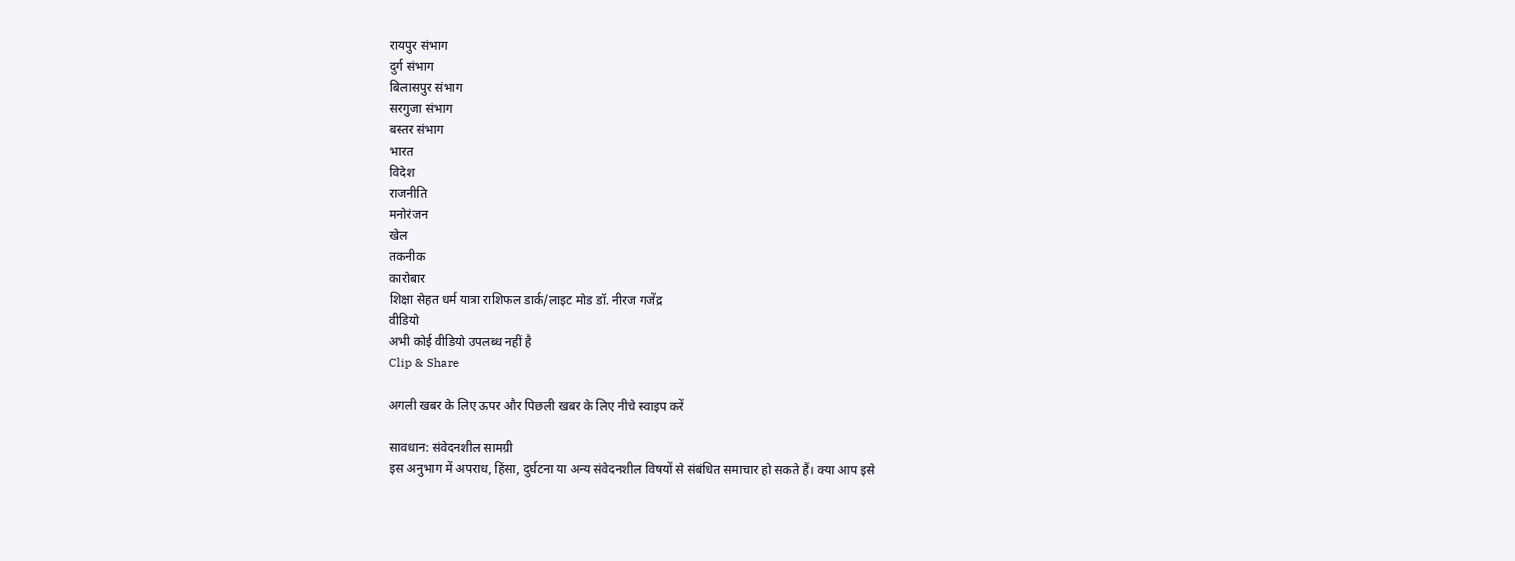रायपुर संभाग
दुर्ग संभाग
बिलासपुर संभाग
सरगुजा संभाग
बस्तर संभाग
भारत
विदेश
राजनीति
मनोरंजन
खेल
तकनीक
कारोबार
शिक्षा सेहत धर्म यात्रा राशिफल डार्क/लाइट मोड डॉ. नीरज गजेंद्र
वीडियो
अभी कोई वीडियो उपलब्ध नहीं है
Clip & Share

अगली खबर के लिए ऊपर और पिछली खबर के लिए नीचे स्वाइप करें

सावधान: संवेदनशील सामग्री
इस अनुभाग में अपराध, हिंसा, दुर्घटना या अन्य संवेदनशील विषयों से संबंधित समाचार हो सकते हैं। क्या आप इसे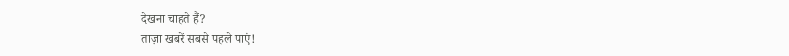देखना चाहते हैं?
ताज़ा खबरें सबसे पहले पाएं!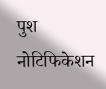पुश नोटिफिकेशन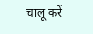चालू करें